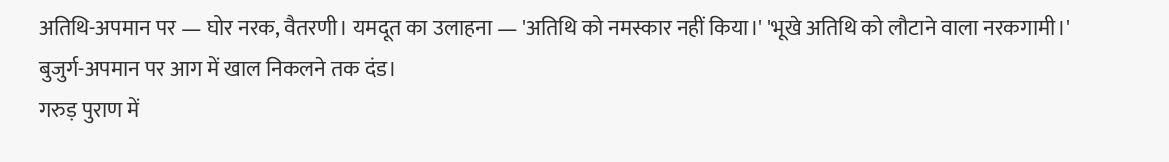अतिथि-अपमान पर — घोर नरक, वैतरणी। यमदूत का उलाहना — 'अतिथि को नमस्कार नहीं किया।' 'भूखे अतिथि को लौटाने वाला नरकगामी।' बुजुर्ग-अपमान पर आग में खाल निकलने तक दंड।
गरुड़ पुराण में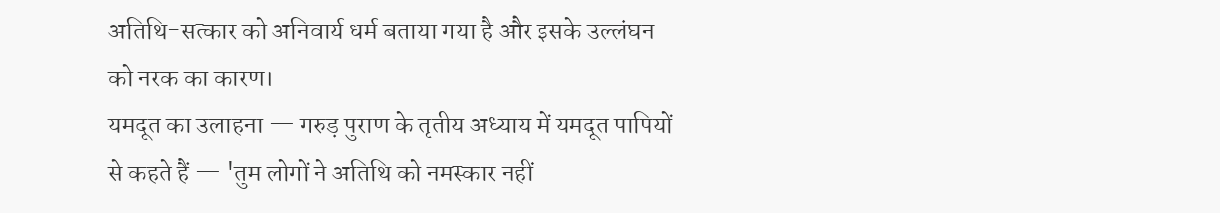अतिथि-सत्कार को अनिवार्य धर्म बताया गया है और इसके उल्लंघन को नरक का कारण।
यमदूत का उलाहना — गरुड़ पुराण के तृतीय अध्याय में यमदूत पापियों से कहते हैं — 'तुम लोगों ने अतिथि को नमस्कार नहीं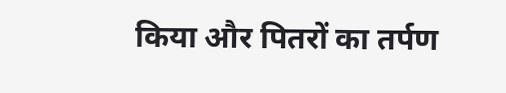किया और पितरों का तर्पण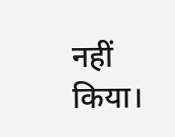नहीं किया।